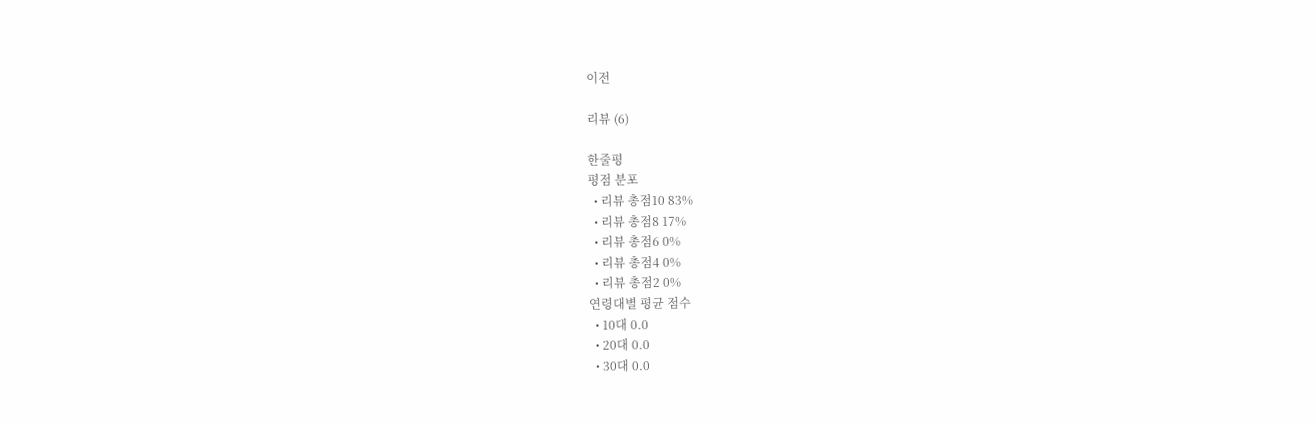이전

리뷰 (6)

한줄평
평점 분포
  • 리뷰 총점10 83%
  • 리뷰 총점8 17%
  • 리뷰 총점6 0%
  • 리뷰 총점4 0%
  • 리뷰 총점2 0%
연령대별 평균 점수
  • 10대 0.0
  • 20대 0.0
  • 30대 0.0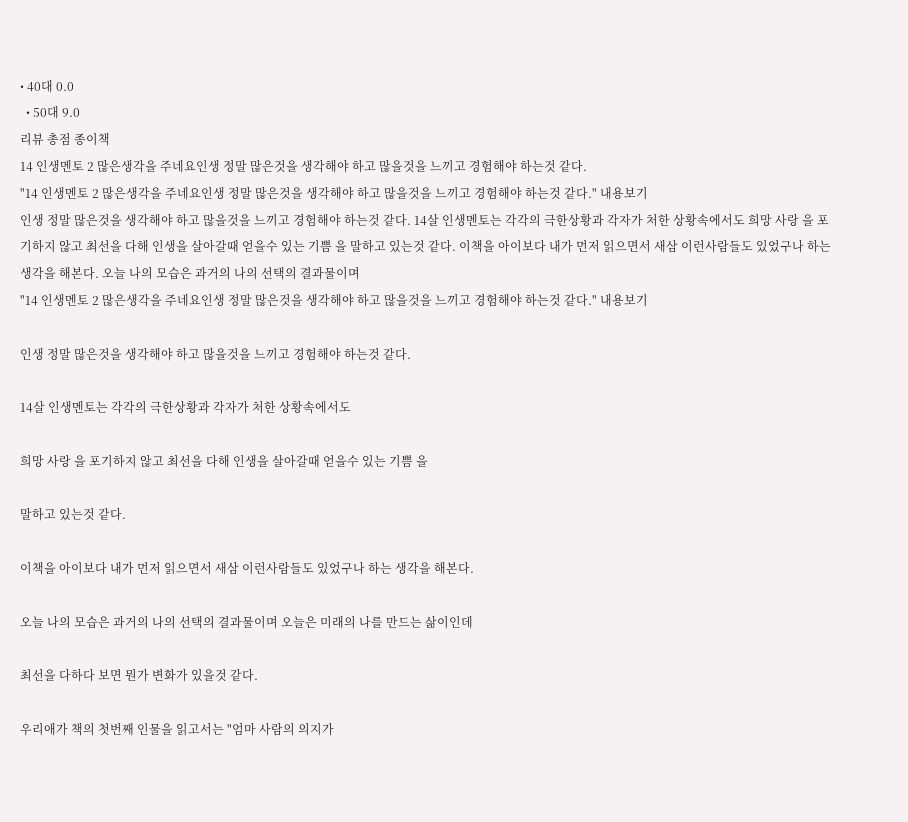• 40대 0.0
  • 50대 9.0
리뷰 총점 종이책
14 인생멘토 2 많은생각을 주네요인생 정말 많은것을 생각해야 하고 많을것을 느끼고 경험해야 하는것 같다.
"14 인생멘토 2 많은생각을 주네요인생 정말 많은것을 생각해야 하고 많을것을 느끼고 경험해야 하는것 같다." 내용보기
인생 정말 많은것을 생각해야 하고 많을것을 느끼고 경험해야 하는것 같다. 14살 인생멘토는 각각의 극한상황과 각자가 처한 상황속에서도 희망 사랑 을 포기하지 않고 최선을 다해 인생을 살아갈때 얻을수 있는 기쁨 을 말하고 있는것 같다. 이책을 아이보다 내가 먼저 읽으면서 새삼 이런사람들도 있었구나 하는 생각을 해본다. 오늘 나의 모습은 과거의 나의 선택의 결과물이며
"14 인생멘토 2 많은생각을 주네요인생 정말 많은것을 생각해야 하고 많을것을 느끼고 경험해야 하는것 같다." 내용보기

인생 정말 많은것을 생각해야 하고 많을것을 느끼고 경험해야 하는것 같다.

14살 인생멘토는 각각의 극한상황과 각자가 처한 상황속에서도

희망 사랑 을 포기하지 않고 최선을 다해 인생을 살아갈때 얻을수 있는 기쁨 을

말하고 있는것 같다.

이책을 아이보다 내가 먼저 읽으면서 새삼 이런사람들도 있었구나 하는 생각을 해본다.

오늘 나의 모습은 과거의 나의 선택의 결과물이며 오늘은 미래의 나를 만드는 삶이인데

최선을 다하다 보면 뭔가 변화가 있을것 같다.

우리애가 책의 첫번째 인물을 읽고서는 "엄마 사람의 의지가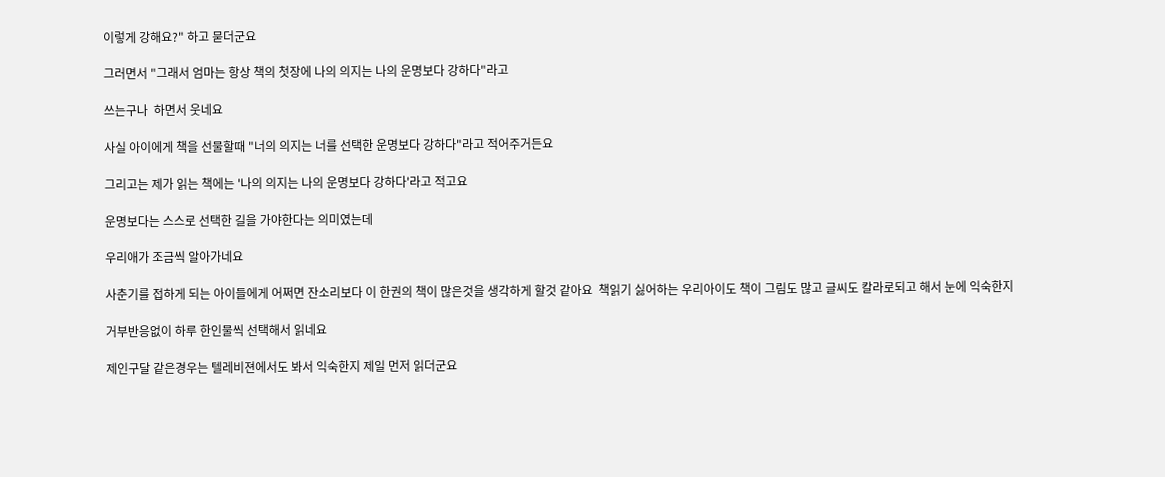이렇게 강해요?" 하고 묻더군요

그러면서 "그래서 엄마는 항상 책의 첫장에 나의 의지는 나의 운명보다 강하다"라고

쓰는구나  하면서 웃네요

사실 아이에게 책을 선물할때 "너의 의지는 너를 선택한 운명보다 강하다"라고 적어주거든요

그리고는 제가 읽는 책에는 '나의 의지는 나의 운명보다 강하다'라고 적고요

운명보다는 스스로 선택한 길을 가야한다는 의미였는데

우리애가 조금씩 알아가네요

사춘기를 접하게 되는 아이들에게 어쩌면 잔소리보다 이 한권의 책이 많은것을 생각하게 할것 같아요  책읽기 싫어하는 우리아이도 책이 그림도 많고 글씨도 칼라로되고 해서 눈에 익숙한지

거부반응없이 하루 한인물씩 선택해서 읽네요

제인구달 같은경우는 텔레비젼에서도 봐서 익숙한지 제일 먼저 읽더군요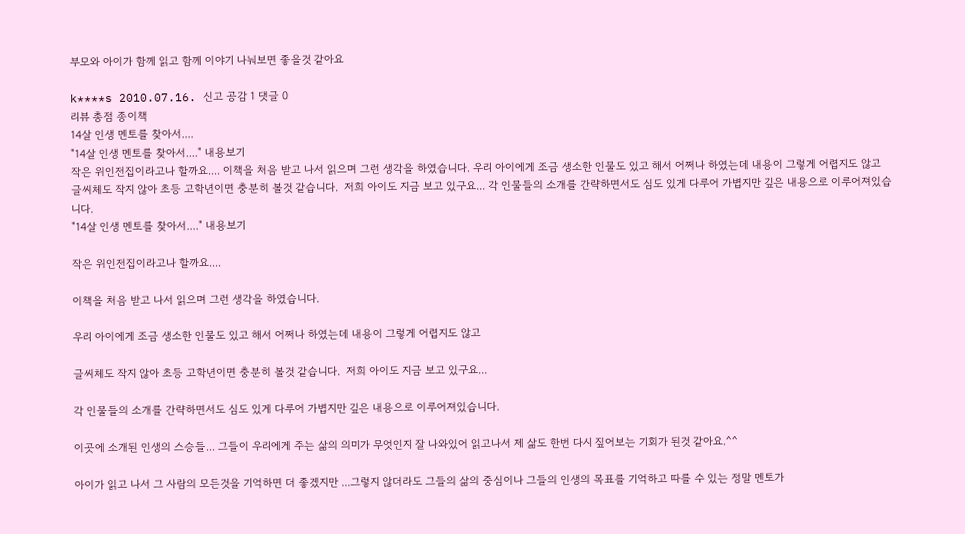부모와 아이가 함께 읽고 함께 이야기 나눠보면 좋을것 같아요

k****s 2010.07.16. 신고 공감 1 댓글 0
리뷰 총점 종이책
14살 인생 멘토를 찾아서....
"14살 인생 멘토를 찾아서...." 내용보기
작은 위인전집이라고나 할까요.... 이책을 처음 받고 나서 읽으며 그런 생각을 하였습니다. 우리 아이에게 조금 생소한 인물도 있고 해서 어쩌나 하였는데 내용이 그렇게 어렵지도 않고 글씨체도 작지 않아 초등 고학년이면 충분히 볼것 같습니다.  저희 아이도 지금 보고 있구요... 각 인물들의 소개를 간략하면서도 심도 있게 다루어 가볍지만 깊은 내용으로 이루어져있습니다.
"14살 인생 멘토를 찾아서...." 내용보기

작은 위인전집이라고나 할까요....

이책을 처음 받고 나서 읽으며 그런 생각을 하였습니다.

우리 아이에게 조금 생소한 인물도 있고 해서 어쩌나 하였는데 내용이 그렇게 어렵지도 않고

글씨체도 작지 않아 초등 고학년이면 충분히 볼것 같습니다.  저희 아이도 지금 보고 있구요...

각 인물들의 소개를 간략하면서도 심도 있게 다루어 가볍지만 깊은 내용으로 이루어져있습니다.

이곳에 소개된 인생의 스승들... 그들이 우리에게 주는 삶의 의미가 무엇인지 잘 나와있어 읽고나서 제 삶도 한번 다시 짚어보는 기회가 된것 같아요.^^

아이가 읽고 나서 그 사람의 모든것을 기억하면 더 좋겠지만 ...그렇지 않더라도 그들의 삶의 중심이나 그들의 인생의 목표를 기억하고 따를 수 있는 정말 멘토가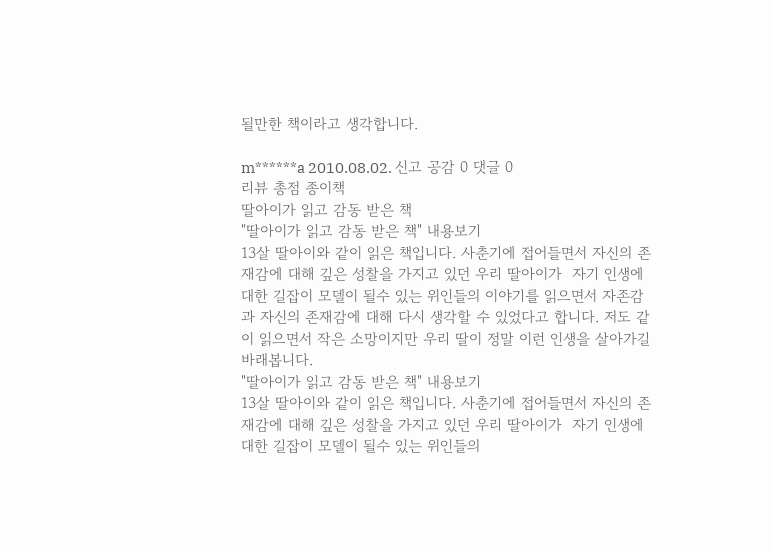될만한 책이라고 생각합니다.

m******a 2010.08.02. 신고 공감 0 댓글 0
리뷰 총점 종이책
딸아이가 읽고 감동 받은 책
"딸아이가 읽고 감동 받은 책" 내용보기
13살 딸아이와 같이 읽은 책입니다. 사춘기에 접어들면서 자신의 존재감에 대해 깊은 성찰을 가지고 있던 우리 딸아이가  자기 인생에 대한 길잡이 모델이 될수 있는 위인들의 이야기를 읽으면서 자존감과 자신의 존재감에 대해 다시 생각할 수 있었다고 합니다. 저도 같이 읽으면서 작은 소망이지만 우리 딸이 정말 이런 인생을 살아가길 바래봅니다.
"딸아이가 읽고 감동 받은 책" 내용보기
13살 딸아이와 같이 읽은 책입니다. 사춘기에 접어들면서 자신의 존재감에 대해 깊은 성찰을 가지고 있던 우리 딸아이가  자기 인생에 대한 길잡이 모델이 될수 있는 위인들의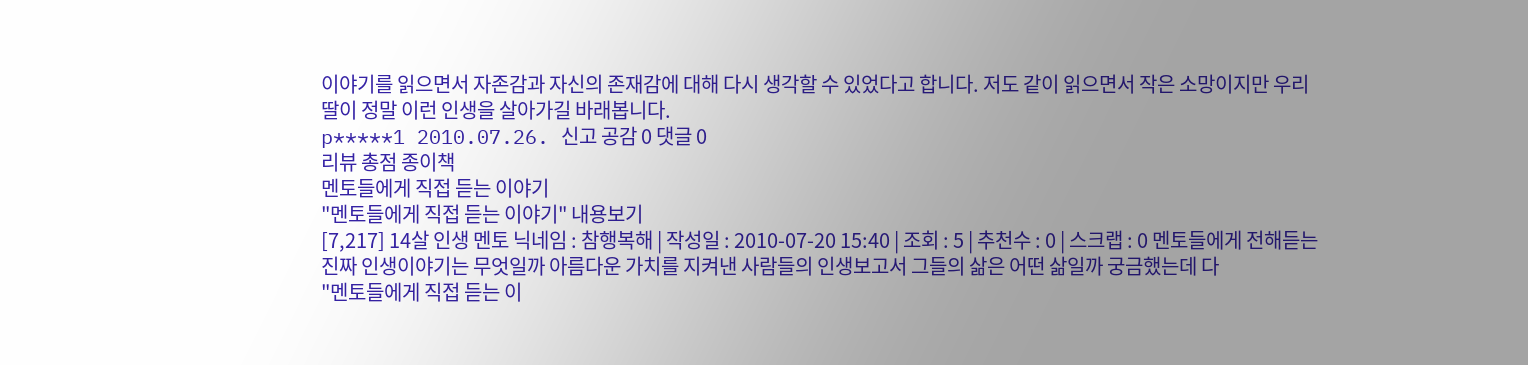이야기를 읽으면서 자존감과 자신의 존재감에 대해 다시 생각할 수 있었다고 합니다. 저도 같이 읽으면서 작은 소망이지만 우리 딸이 정말 이런 인생을 살아가길 바래봅니다.
p*****1 2010.07.26. 신고 공감 0 댓글 0
리뷰 총점 종이책
멘토들에게 직접 듣는 이야기
"멘토들에게 직접 듣는 이야기" 내용보기
[7,217] 14살 인생 멘토 닉네임 : 참행복해 | 작성일 : 2010-07-20 15:40 | 조회 : 5 | 추천수 : 0 | 스크랩 : 0 멘토들에게 전해듣는 진짜 인생이야기는 무엇일까 아름다운 가치를 지켜낸 사람들의 인생보고서 그들의 삶은 어떤 삶일까 궁금했는데 다
"멘토들에게 직접 듣는 이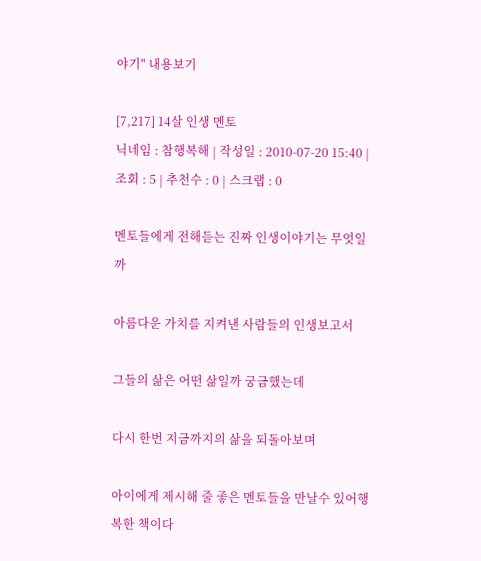야기" 내용보기

[7,217] 14살 인생 멘토
닉네임 : 참행복해 | 작성일 : 2010-07-20 15:40 | 조회 : 5 | 추천수 : 0 | 스크랩 : 0

멘토들에게 전해듣는 진짜 인생이야기는 무엇일까

아름다운 가치를 지켜낸 사람들의 인생보고서

그들의 삶은 어떤 삶일까 궁금했는데

다시 한번 지금까지의 삶을 되돌아보며

아이에게 제시해 줄 좋은 멘토들을 만날수 있어행복한 책이다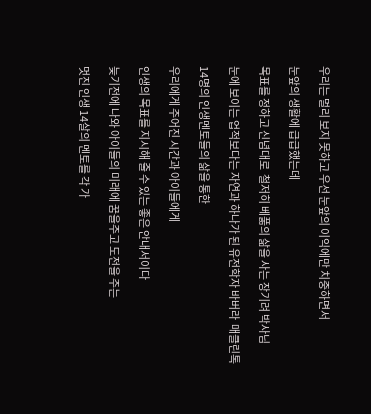우리는 멀리 보지 못하고 우선 눈앞의 이익에만 치중하면서

눈앞의 생활에 급급했는데

목표를 정하고 신념대로  철저히 베풂의 삶을 사는 장기려 박사님

눈에 보이는 업적보다는 자연과 하나가 된 유전학자 바버라  매클린톡

14명의 인생멘토들의 삶을 통한

우리에게 주어진 시간과 아이들에게

인생의 목표를 지시해 줄 수 있는 좋은 안내서이다

늦기전에 나와 아이들의 미래에 꿈을주고 도전을 주는

멋진 인생 14살의 멘토를 각 가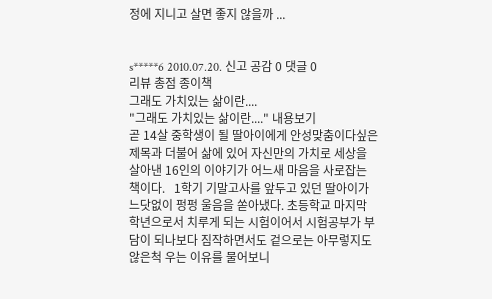정에 지니고 살면 좋지 않을까 ...


s*****6 2010.07.20. 신고 공감 0 댓글 0
리뷰 총점 종이책
그래도 가치있는 삶이란....
"그래도 가치있는 삶이란...." 내용보기
곧 14살 중학생이 될 딸아이에게 안성맞춤이다싶은 제목과 더불어 삶에 있어 자신만의 가치로 세상을 살아낸 16인의 이야기가 어느새 마음을 사로잡는 책이다.   1학기 기말고사를 앞두고 있던 딸아이가 느닷없이 펑펑 울음을 쏟아냈다. 초등학교 마지막 학년으로서 치루게 되는 시험이어서 시험공부가 부담이 되나보다 짐작하면서도 겉으로는 아무렇지도 않은척 우는 이유를 물어보니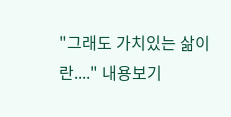"그래도 가치있는 삶이란...." 내용보기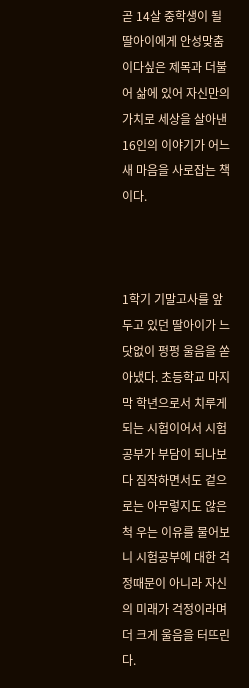곧 14살 중학생이 될 딸아이에게 안성맞춤이다싶은 제목과 더불어 삶에 있어 자신만의 가치로 세상을 살아낸 16인의 이야기가 어느새 마음을 사로잡는 책이다.



1학기 기말고사를 앞두고 있던 딸아이가 느닷없이 펑펑 울음을 쏟아냈다. 초등학교 마지막 학년으로서 치루게 되는 시험이어서 시험공부가 부담이 되나보다 짐작하면서도 겉으로는 아무렇지도 않은척 우는 이유를 물어보니 시험공부에 대한 걱정때문이 아니라 자신의 미래가 걱정이라며 더 크게 울음을 터뜨린다.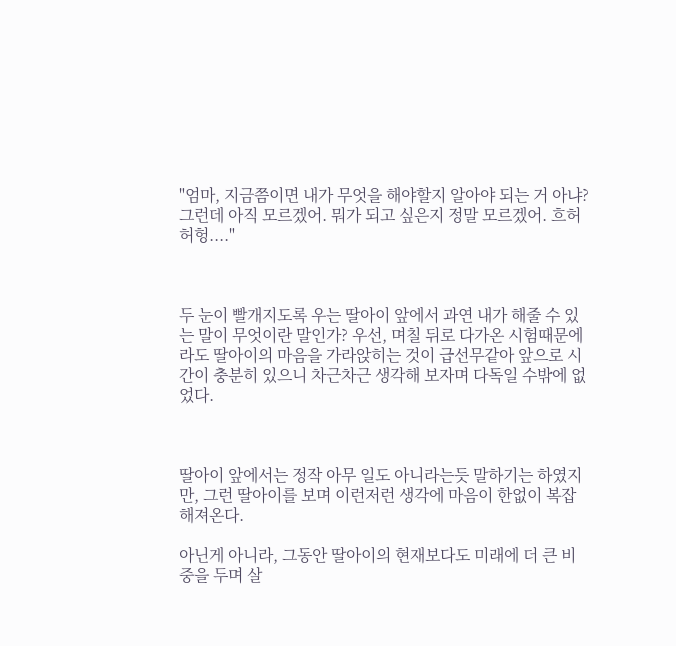"엄마, 지금쯤이면 내가 무엇을 해야할지 알아야 되는 거 아냐? 그런데 아직 모르겠어. 뭐가 되고 싶은지 정말 모르겠어. 흐허허헝...."



두 눈이 빨개지도록 우는 딸아이 앞에서 과연 내가 해줄 수 있는 말이 무엇이란 말인가? 우선, 며칠 뒤로 다가온 시험때문에라도 딸아이의 마음을 가라앉히는 것이 급선무같아 앞으로 시간이 충분히 있으니 차근차근 생각해 보자며 다독일 수밖에 없었다.



딸아이 앞에서는 정작 아무 일도 아니라는듯 말하기는 하였지만, 그런 딸아이를 보며 이런저런 생각에 마음이 한없이 복잡해져온다.

아닌게 아니라, 그동안 딸아이의 현재보다도 미래에 더 큰 비중을 두며 살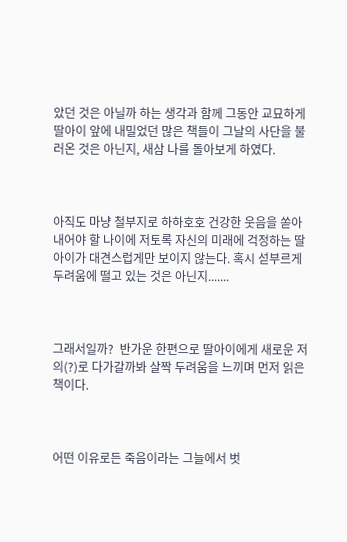았던 것은 아닐까 하는 생각과 함께 그동안 교묘하게 딸아이 앞에 내밀었던 많은 책들이 그날의 사단을 불러온 것은 아닌지, 새삼 나를 돌아보게 하였다.



아직도 마냥 철부지로 하하호호 건강한 웃음을 쏟아내어야 할 나이에 저토록 자신의 미래에 걱정하는 딸아이가 대견스럽게만 보이지 않는다. 혹시 섣부르게 두려움에 떨고 있는 것은 아닌지.......



그래서일까?  반가운 한편으로 딸아이에게 새로운 저의(?)로 다가갈까봐 살짝 두려움을 느끼며 먼저 읽은 책이다.



어떤 이유로든 죽음이라는 그늘에서 벗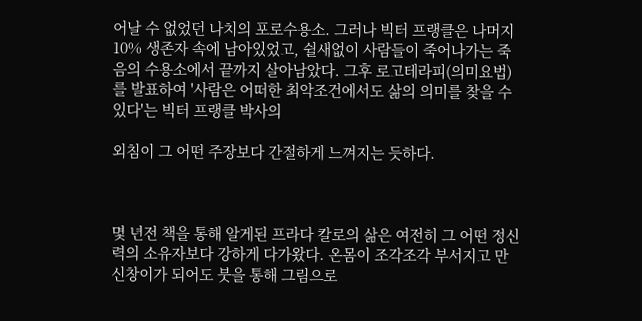어날 수 없었던 나치의 포로수용소. 그러나 빅터 프랭클은 나머지 10% 생존자 속에 남아있었고, 쉴새없이 사람들이 죽어나가는 죽음의 수용소에서 끝까지 살아남았다. 그후 로고테라피(의미요법)를 발표하여 '사람은 어떠한 최악조건에서도 삶의 의미를 찾을 수 있다'는 빅터 프랭클 박사의

외침이 그 어떤 주장보다 간절하게 느껴지는 듯하다.



몇 년전 책을 통해 알게된 프라다 칼로의 삶은 여전히 그 어떤 정신력의 소유자보다 강하게 다가왔다. 온몸이 조각조각 부서지고 만신창이가 되어도 붓을 통해 그림으로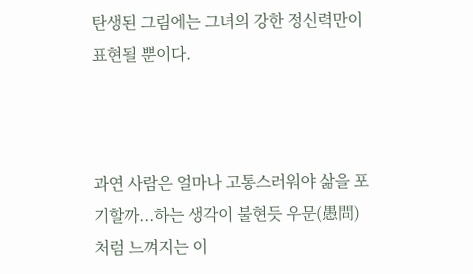탄생된 그림에는 그녀의 강한 정신력만이 표현될 뿐이다.



과연 사람은 얼마나 고통스러워야 삶을 포기할까...하는 생각이 불현듯 우문(愚問) 처럼 느껴지는 이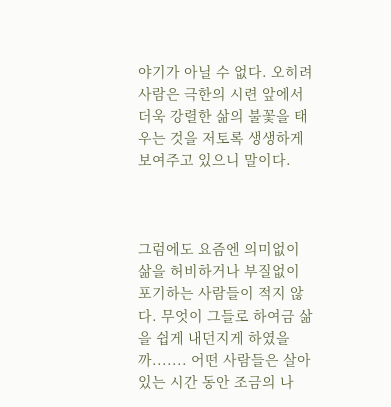야기가 아닐 수 없다. 오히려 사람은 극한의 시련 앞에서 더욱 강렬한 삶의 불꽃을 태우는 것을 저토록 생생하게 보여주고 있으니 말이다.



그럼에도 요즘엔 의미없이 삶을 허비하거나 부질없이 포기하는 사람들이 적지 않다. 무엇이 그들로 하여금 삶을 쉽게 내던지게 하였을까....... 어떤 사람들은 살아있는 시간 동안 조금의 나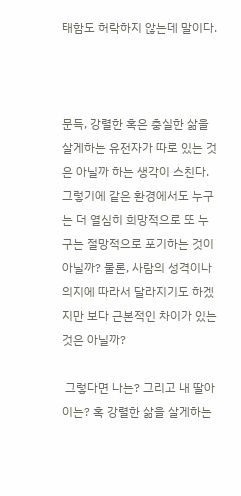태함도 허락하지 않는데 말이다.



문득, 강렬한 혹은 충실한 삶을 살게하는 유전자가 따로 있는 것은 아닐까 하는 생각이 스친다. 그렇기에 같은 환경에서도 누구는 더 열심히 희망적으로 또 누구는 절망적으로 포기하는 것이 아닐까? 물론, 사람의 성격이나 의지에 따라서 달라지기도 하겠지만 보다 근본적인 차이가 있는 것은 아닐까?

 그렇다면 나는? 그리고 내 딸아이는? 혹 강렬한 삶을 살게하는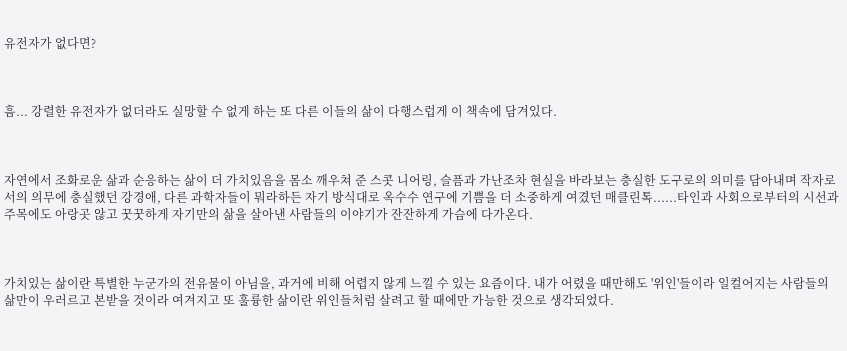유전자가 없다면?



흠... 강렬한 유전자가 없더라도 실망할 수 없게 하는 또 다른 이들의 삶이 다행스럽게 이 책속에 담겨있다.



자연에서 조화로운 삶과 순응하는 삶이 더 가치있음을 몸소 깨우쳐 준 스콧 니어링, 슬픔과 가난조차 현실을 바라보는 충실한 도구로의 의미를 담아내며 작자로서의 의무에 충실했던 강경애, 다른 과학자들이 뭐라하든 자기 방식대로 옥수수 연구에 기쁨을 더 소중하게 여겼던 매클린톡......타인과 사회으로부터의 시선과 주목에도 아랑곳 않고 꿋꿋하게 자기만의 삶을 살아낸 사람들의 이야기가 잔잔하게 가슴에 다가온다.



가치있는 삶이란 특별한 누군가의 전유물이 아님을, 과거에 비해 어렵지 않게 느낄 수 있는 요즘이다. 내가 어렸을 때만해도 '위인'들이라 일컬어지는 사람들의 삶만이 우러르고 본받을 것이라 여겨지고 또 훌륭한 삶이란 위인들처럼 살려고 할 때에만 가능한 것으로 생각되었다.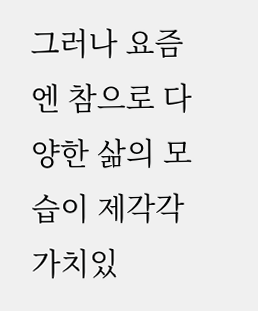그러나 요즘엔 참으로 다양한 삶의 모습이 제각각 가치있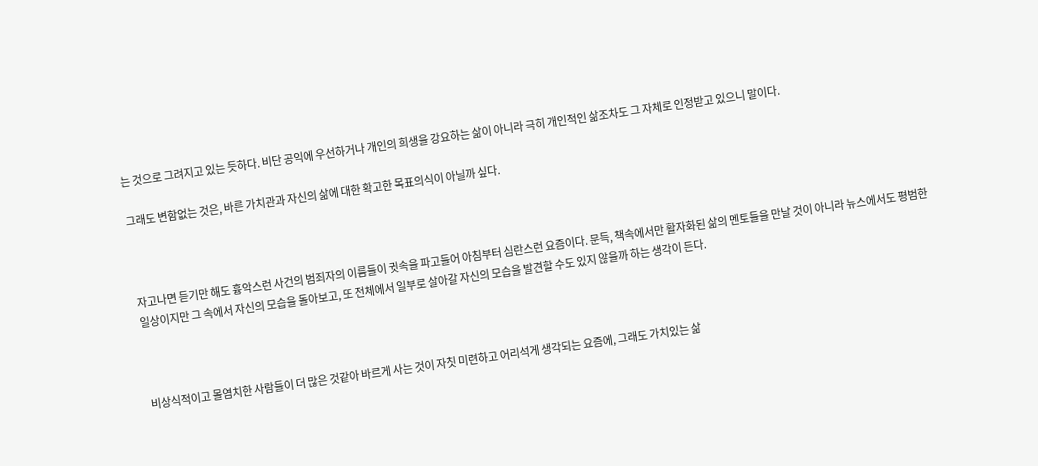는 것으로 그려지고 있는 듯하다. 비단 공익에 우선하거나 개인의 희생을 강요하는 삶이 아니라 극히 개인적인 삶조차도 그 자체로 인정받고 있으니 말이다.

그래도 변함없는 것은, 바른 가치관과 자신의 삶에 대한 확고한 목표의식이 아닐까 싶다.



자고나면 듣기만 해도 흉악스런 사건의 범죄자의 이름들이 귓속을 파고들어 아침부터 심란스런 요즘이다. 문득, 책속에서만 활자화된 삶의 멘토들을 만날 것이 아니라 뉴스에서도 평범한 일상이지만 그 속에서 자신의 모습을 돌아보고, 또 전체에서 일부로 살아갈 자신의 모습을 발견할 수도 있지 않을까 하는 생각이 든다.



비상식적이고 몰염치한 사람들이 더 많은 것같아 바르게 사는 것이 자칫 미련하고 어리석게 생각되는 요즘에, 그래도 가치있는 삶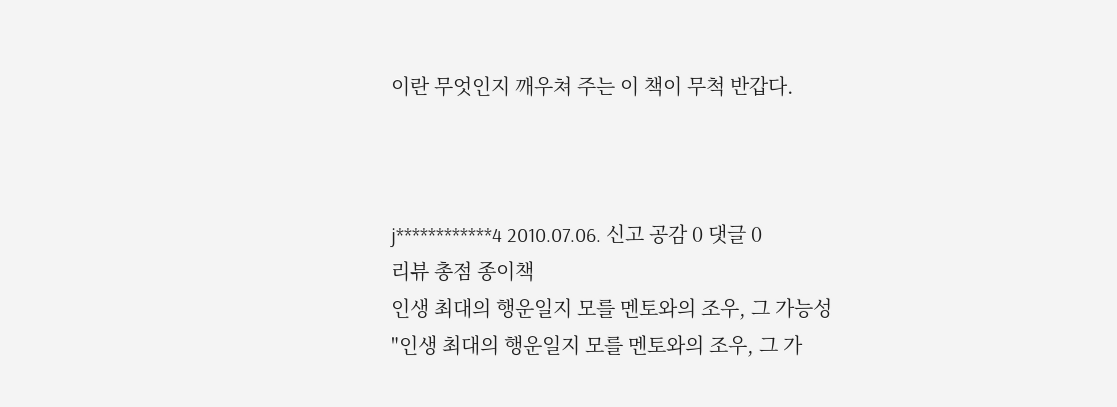이란 무엇인지 깨우쳐 주는 이 책이 무척 반갑다.



j************4 2010.07.06. 신고 공감 0 댓글 0
리뷰 총점 종이책
인생 최대의 행운일지 모를 멘토와의 조우, 그 가능성
"인생 최대의 행운일지 모를 멘토와의 조우, 그 가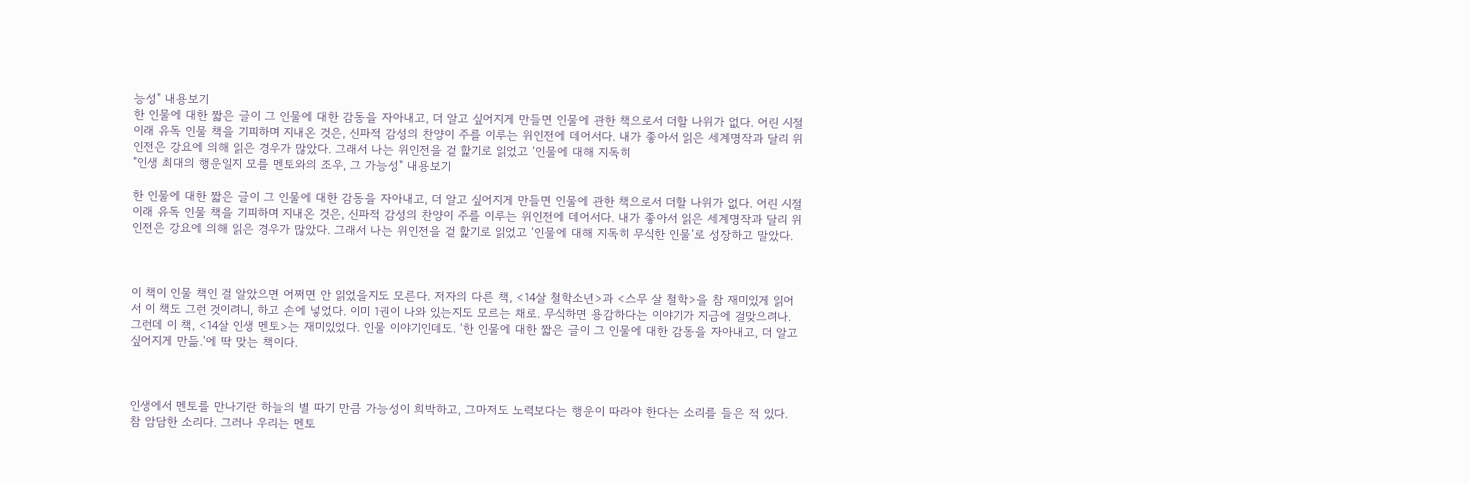능성" 내용보기
한 인물에 대한 짧은 글이 그 인물에 대한 감동을 자아내고, 더 알고 싶어지게 만들면 인물에 관한 책으로서 더할 나위가 없다. 어린 시절 이래 유독 인물 책을 기피하며 지내온 것은, 신파적 감성의 찬양이 주를 이루는 위인전에 데어서다. 내가 좋아서 읽은 세계명작과 달리 위인전은 강요에 의해 읽은 경우가 많았다. 그래서 나는 위인전을 겉 핥기로 읽었고 ‘인물에 대해 지독히
"인생 최대의 행운일지 모를 멘토와의 조우, 그 가능성" 내용보기

한 인물에 대한 짧은 글이 그 인물에 대한 감동을 자아내고, 더 알고 싶어지게 만들면 인물에 관한 책으로서 더할 나위가 없다. 어린 시절 이래 유독 인물 책을 기피하며 지내온 것은, 신파적 감성의 찬양이 주를 이루는 위인전에 데어서다. 내가 좋아서 읽은 세계명작과 달리 위인전은 강요에 의해 읽은 경우가 많았다. 그래서 나는 위인전을 겉 핥기로 읽었고 ‘인물에 대해 지독히 무식한 인물’로 성장하고 말았다.



이 책이 인물 책인 걸 알았으면 어쩌면 안 읽었을지도 모른다. 저자의 다른 책, <14살 철학소년>과 <스무 살 철학>을 참 재미있게 읽어서 이 책도 그런 것이려니, 하고 손에 넣었다. 이미 1권이 나와 있는지도 모르는 채로. 무식하면 용감하다는 이야기가 지금에 걸맞으려나. 그런데 이 책, <14살 인생 멘토>는 재미있었다. 인물 이야기인데도. ‘한 인물에 대한 짧은 글이 그 인물에 대한 감동을 자아내고, 더 알고 싶어지게 만듦.’에 딱 맞는 책이다.



인생에서 멘토를 만나기란 하늘의 별 따기 만큼 가능성이 희박하고, 그마저도 노력보다는 행운이 따라야 한다는 소리를 들은 적 있다. 참 암담한 소리다. 그러나 우리는 멘토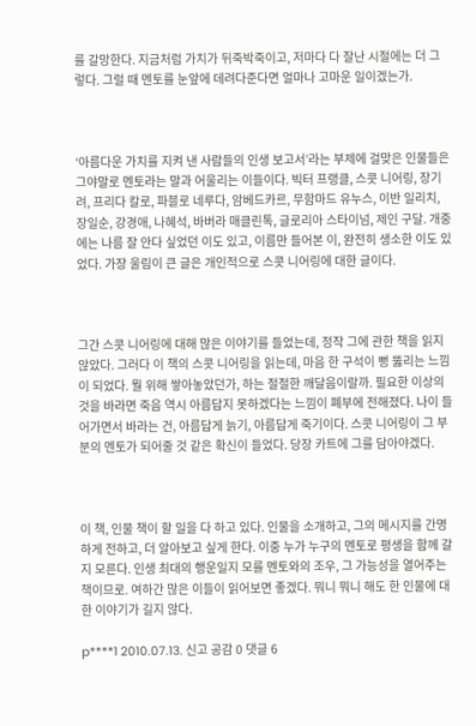를 갈망한다. 지금처럼 가치가 뒤죽박죽이고, 저마다 다 잘난 시절에는 더 그렇다. 그럴 때 멘토를 눈앞에 데려다준다면 얼마나 고마운 일이겠는가.



‘아름다운 가치를 지켜 낸 사람들의 인생 보고서’라는 부제에 걸맞은 인물들은 그야말로 멘토라는 말과 어울리는 이들이다. 빅터 프랭클, 스콧 니어링, 장기려, 프리다 칼로, 파블로 네루다, 암베드카르, 무함마드 유누스, 이반 일리치, 장일순, 강경애, 나혜석, 바버라 매클린톡, 글로리아 스타이넘, 제인 구달. 개중에는 나름 잘 안다 싶었던 이도 있고, 이름만 들어본 이, 완전히 생소한 이도 있었다. 가장 울림이 큰 글은 개인적으로 스콧 니어링에 대한 글이다.



그간 스콧 니어링에 대해 많은 이야기를 들었는데, 정작 그에 관한 책을 읽지 않았다. 그러다 이 책의 스콧 니어링을 읽는데, 마음 한 구석이 뻥 뚫리는 느낌이 되었다. 뭘 위해 쌓아놓았던가, 하는 절절한 깨달음이랄까. 필요한 이상의 것을 바라면 죽음 역시 아름답지 못하겠다는 느낌이 폐부에 전해졌다. 나이 들어가면서 바라는 건, 아름답게 늙기, 아름답게 죽기이다. 스콧 니어링이 그 부분의 멘토가 되어줄 것 같은 확신이 들었다. 당장 카트에 그를 담아야겠다.



이 책, 인물 책이 할 일을 다 하고 있다. 인물을 소개하고, 그의 메시지를 간명하게 전하고, 더 알아보고 싶게 한다. 이중 누가 누구의 멘토로 평생을 함께 갈지 모른다. 인생 최대의 행운일지 모를 멘토와의 조우, 그 가능성을 열어주는 책이므로. 여하간 많은 이들이 읽어보면 좋겠다. 뭐니 뭐니 해도 한 인물에 대한 이야기가 길지 않다.

p****1 2010.07.13. 신고 공감 0 댓글 6